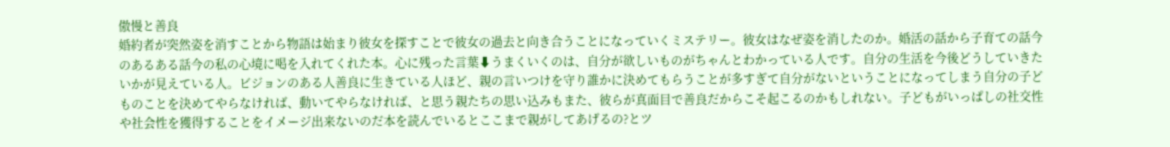傲慢と善良
婚約者が突然姿を消すことから物語は始まり彼女を探すことで彼女の過去と向き合うことになっていくミステリー。彼女はなぜ姿を消したのか。婚活の話から子育ての話今のあるある話今の私の心境に喝を入れてくれた本。心に残った言葉⬇うまくいくのは、自分が欲しいものがちゃんとわかっている人です。自分の生活を今後どうしていきたいかが見えている人。ビジョンのある人善良に生きている人ほど、親の言いつけを守り誰かに決めてもらうことが多すぎて自分がないということになってしまう自分の子どものことを決めてやらなければ、動いてやらなければ、と思う親たちの思い込みもまた、彼らが真面目で善良だからこそ起こるのかもしれない。子どもがいっぱしの社交性や社会性を獲得することをイメージ出来ないのだ本を読んでいるとここまで親がしてあげるの?とツ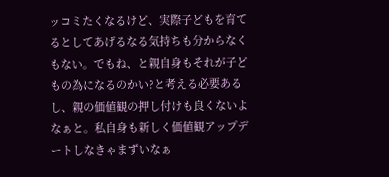ッコミたくなるけど、実際子どもを育てるとしてあげるなる気持ちも分からなくもない。でもね、と親自身もそれが子どもの為になるのかい?と考える必要あるし、親の価値観の押し付けも良くないよなぁと。私自身も新しく価値観アップデートしなきゃまずいなぁ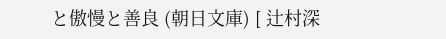と傲慢と善良 (朝日文庫) [ 辻村深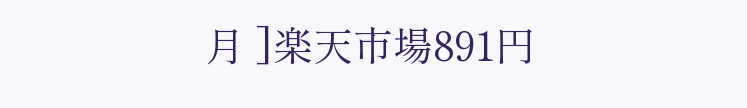月 ]楽天市場891円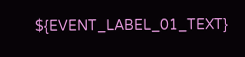${EVENT_LABEL_01_TEXT}